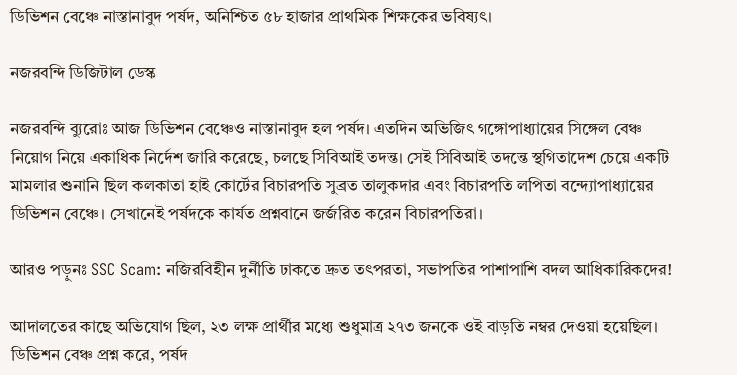ডিভিশন বেঞ্চে নাস্তানাবুদ পর্ষদ, অনিশ্চিত ৫৮ হাজার প্রাথমিক শিক্ষকের ভবিষ্যৎ।

নজরবন্দি ডিজিটাল ডেস্ক

নজরবন্দি ব্যুরোঃ আজ ডিভিশন বেঞ্চেও নাস্তানাবুদ হল পর্ষদ। এতদিন অভিজিৎ গঙ্গোপাধ্যায়ের সিঙ্গেল বেঞ্চ নিয়োগ নিয়ে একাধিক নির্দেশ জারি করেছে, চলছে সিবিআই তদন্ত। সেই সিবিআই তদন্তে স্থগিতাদেশ চেয়ে একটি মামলার শুনানি ছিল কলকাতা হাই কোর্টের বিচারপতি সুব্রত তালুকদার এবং বিচারপতি লপিতা বন্দ্যোপাধ্যায়ের ডিভিশন বেঞ্চে। সেখানেই পর্ষদকে কার্যত প্রশ্নবানে জর্জরিত করেন বিচারপতিরা।

আরও পড়ুনঃ SSC Scam: নজিরবিহীন দুর্নীতি ঢাকতে দ্রুত তৎপরতা, সভাপতির পাশাপাশি বদল আধিকারিকদের!

আদালতের কাছে অভিযোগ ছিল, ২৩ লক্ষ প্রার্থীর মধ্যে শুধুমাত্র ২৭৩ জনকে ওই বাড়তি নম্বর দেওয়া হয়েছিল। ডিভিশন বেঞ্চ প্রশ্ন করে, পর্ষদ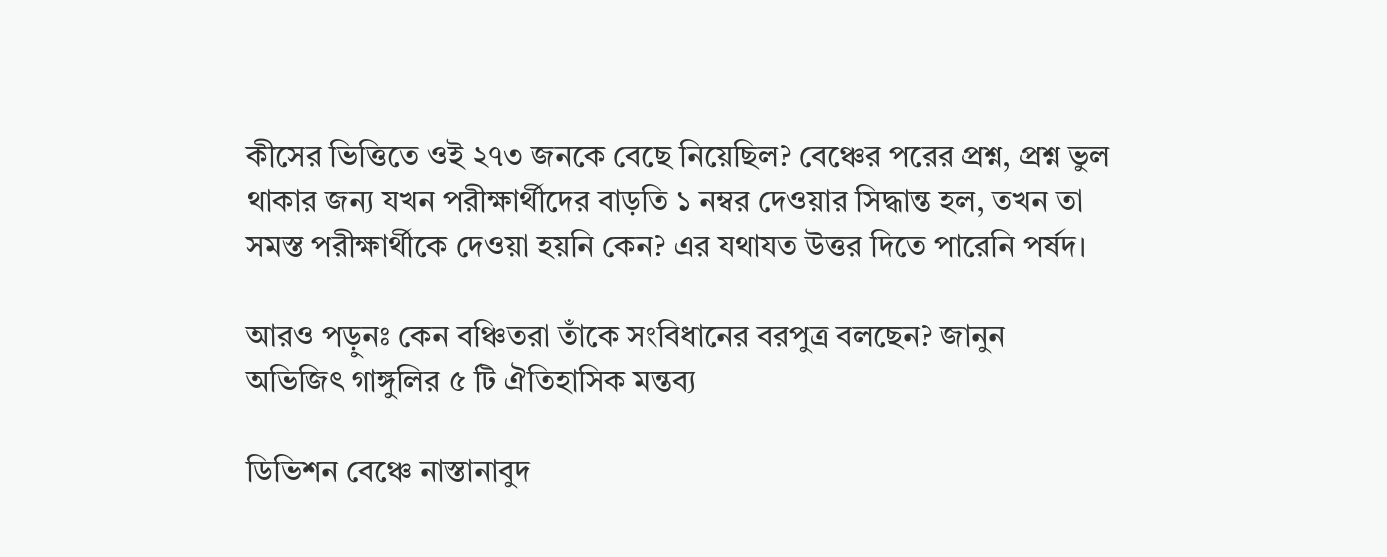কীসের ভিত্তিতে ওই ২৭৩ জনকে বেছে নিয়েছিল? বেঞ্চের পরের প্রশ্ন, প্রশ্ন ভুল থাকার জন্য যখন পরীক্ষার্থীদের বাড়তি ১ নম্বর দেওয়ার সিদ্ধান্ত হল, তখন তা সমস্ত পরীক্ষার্থীকে দেওয়া হয়নি কেন? এর যথাযত উত্তর দিতে পারেনি পর্ষদ।

আরও পড়ুনঃ কেন বঞ্চিতরা তাঁকে সংবিধানের বরপুত্র বলছেন? জানুন অভিজিৎ গাঙ্গুলির ৫ টি ঐতিহাসিক মন্তব্য

ডিভিশন বেঞ্চে নাস্তানাবুদ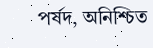পর্ষদ, অনিশ্চিত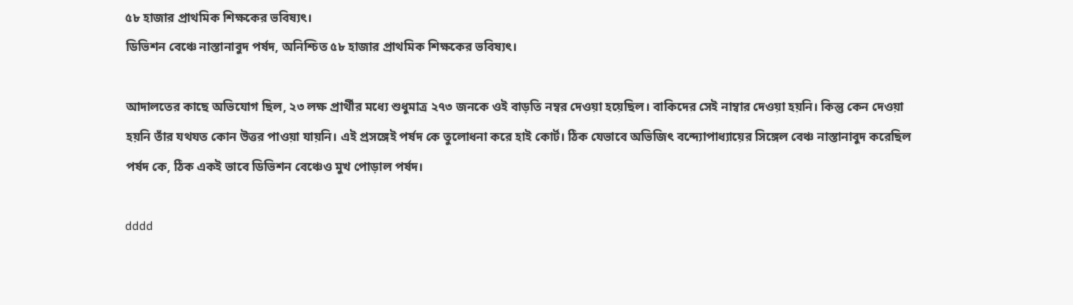৫৮ হাজার প্রাথমিক শিক্ষকের ভবিষ্যৎ।
ডিভিশন বেঞ্চে নাস্তানাবুদ পর্ষদ, অনিশ্চিত ৫৮ হাজার প্রাথমিক শিক্ষকের ভবিষ্যৎ।

আদালতের কাছে অভিযোগ ছিল, ২৩ লক্ষ প্রার্থীর মধ্যে শুধুমাত্র ২৭৩ জনকে ওই বাড়তি নম্বর দেওয়া হয়েছিল। বাকিদের সেই নাম্বার দেওয়া হয়নি। কিন্তু কেন দেওয়া হয়নি তাঁর যথযত কোন উত্তর পাওয়া যায়নি। এই প্রসঙ্গেই পর্ষদ কে তুলোধনা করে হাই কোর্ট। ঠিক যেভাবে অভিজিৎ বন্দ্যোপাধ্যায়ের সিঙ্গেল বেঞ্চ নাস্তানাবুদ করেছিল পর্ষদ কে, ঠিক একই ভাবে ডিভিশন বেঞ্চেও মুখ পোড়াল পর্ষদ।

dddd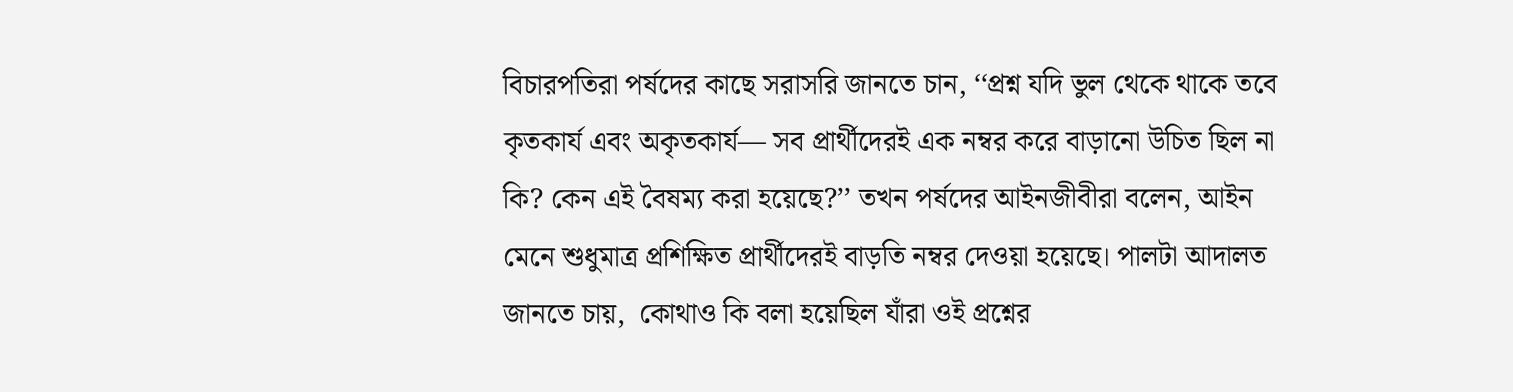বিচারপতিরা পর্ষদের কাছে সরাসরি জানতে চান, ‘‘প্রশ্ন যদি ভুল থেকে থাকে তবে কৃতকার্য এবং অকৃতকার্য— সব প্রার্থীদেরই এক নম্বর করে বাড়ানো উচিত ছিল না কি? কেন এই বৈষম্য করা হয়েছে?’’ তখন পর্ষদের আইনজীবীরা বলেন, আইন মেনে শুধুমাত্র প্রশিক্ষিত প্রার্থীদেরই বাড়তি নম্বর দেওয়া হয়েছে। পালটা আদালত জানতে চায়,  কোথাও কি বলা হয়েছিল যাঁরা ওই প্রশ্নের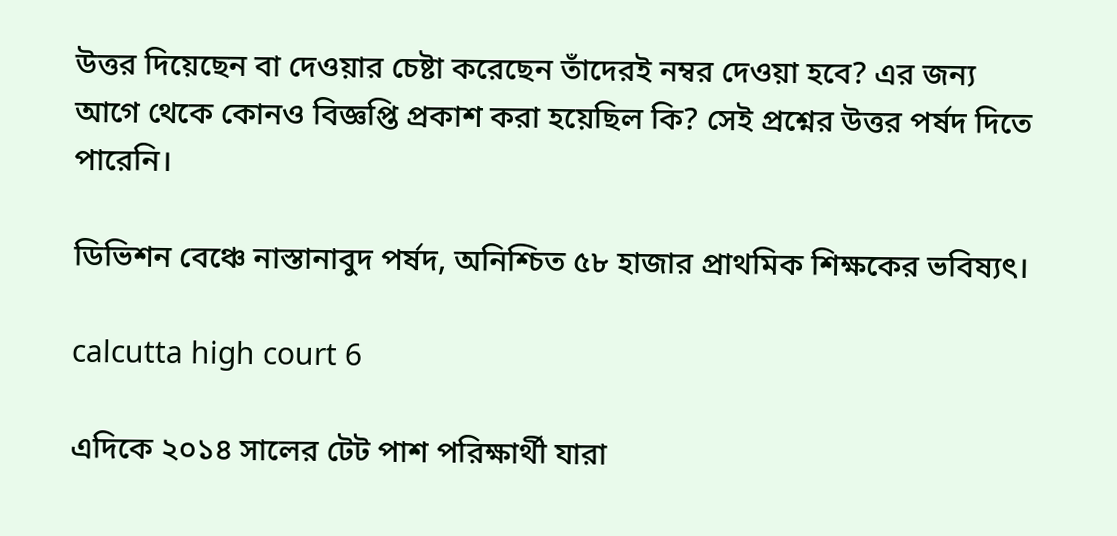উত্তর দিয়েছেন বা দেওয়ার চেষ্টা করেছেন তাঁদেরই নম্বর দেওয়া হবে? এর জন্য আগে থেকে কোনও বিজ্ঞপ্তি প্রকাশ করা হয়েছিল কি? সেই প্রশ্নের উত্তর পর্ষদ দিতে পারেনি।

ডিভিশন বেঞ্চে নাস্তানাবুদ পর্ষদ, অনিশ্চিত ৫৮ হাজার প্রাথমিক শিক্ষকের ভবিষ্যৎ।

calcutta high court 6

এদিকে ২০১৪ সালের টেট পাশ পরিক্ষার্থী যারা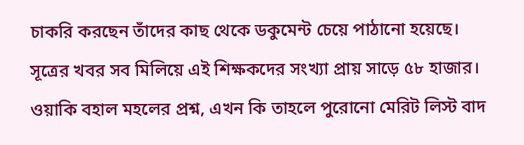চাকরি করছেন তাঁদের কাছ থেকে ডকুমেন্ট চেয়ে পাঠানো হয়েছে। সূত্রের খবর সব মিলিয়ে এই শিক্ষকদের সংখ্যা প্রায় সাড়ে ৫৮ হাজার। ওয়াকি বহাল মহলের প্রশ্ন, এখন কি তাহলে পুরোনো মেরিট লিস্ট বাদ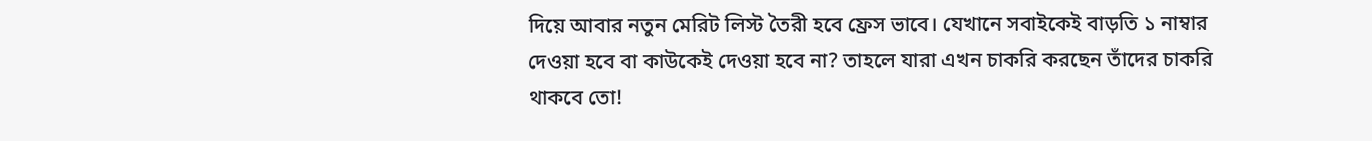দিয়ে আবার নতুন মেরিট লিস্ট তৈরী হবে ফ্রেস ভাবে। যেখানে সবাইকেই বাড়তি ১ নাম্বার দেওয়া হবে বা কাউকেই দেওয়া হবে না? তাহলে যারা এখন চাকরি করছেন তাঁদের চাকরি থাকবে তো!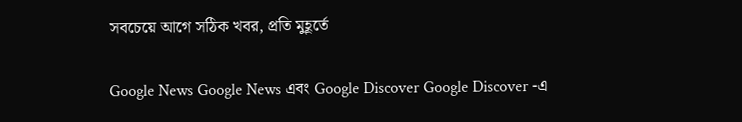সবচেয়ে আগে সঠিক খবর, প্রতি মুহূর্তে

Google News Google News এবং Google Discover Google Discover -এ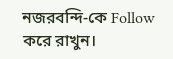নজরবন্দি-কে Follow করে রাখুন।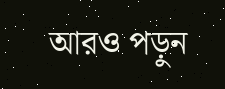আরও পড়ুন